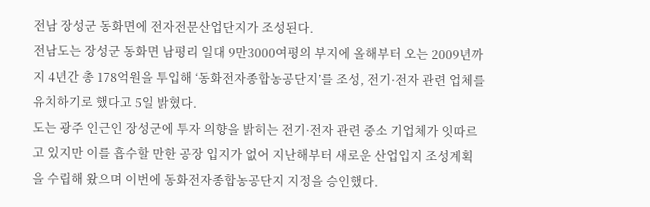전남 장성군 동화면에 전자전문산업단지가 조성된다.
전남도는 장성군 동화면 남평리 일대 9만3000여평의 부지에 올해부터 오는 2009년까지 4년간 총 178억원을 투입해 ‘동화전자종합농공단지’를 조성, 전기·전자 관련 업체를 유치하기로 했다고 5일 밝혔다.
도는 광주 인근인 장성군에 투자 의향을 밝히는 전기·전자 관련 중소 기업체가 잇따르고 있지만 이를 흡수할 만한 공장 입지가 없어 지난해부터 새로운 산업입지 조성계획을 수립해 왔으며 이번에 동화전자종합농공단지 지정을 승인했다.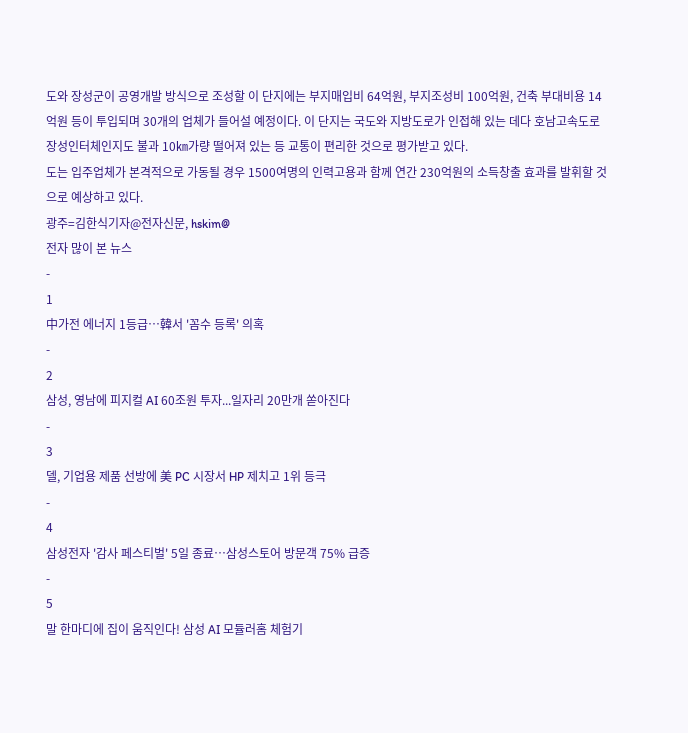도와 장성군이 공영개발 방식으로 조성할 이 단지에는 부지매입비 64억원, 부지조성비 100억원, 건축 부대비용 14억원 등이 투입되며 30개의 업체가 들어설 예정이다. 이 단지는 국도와 지방도로가 인접해 있는 데다 호남고속도로 장성인터체인지도 불과 10㎞가량 떨어져 있는 등 교통이 편리한 것으로 평가받고 있다.
도는 입주업체가 본격적으로 가동될 경우 1500여명의 인력고용과 함께 연간 230억원의 소득창출 효과를 발휘할 것으로 예상하고 있다.
광주=김한식기자@전자신문, hskim@
전자 많이 본 뉴스
-
1
中가전 에너지 1등급…韓서 '꼼수 등록' 의혹
-
2
삼성, 영남에 피지컬 AI 60조원 투자...일자리 20만개 쏟아진다
-
3
델, 기업용 제품 선방에 美 PC 시장서 HP 제치고 1위 등극
-
4
삼성전자 '감사 페스티벌' 5일 종료…삼성스토어 방문객 75% 급증
-
5
말 한마디에 집이 움직인다! 삼성 AI 모듈러홈 체험기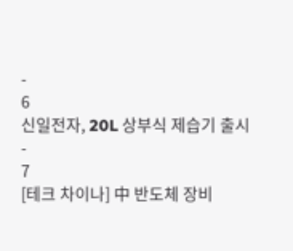-
6
신일전자, 20L 상부식 제습기 출시
-
7
[테크 차이나] 中 반도체 장비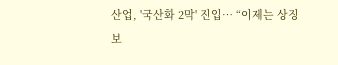산업, '국산화 2막' 진입… “이제는 상징보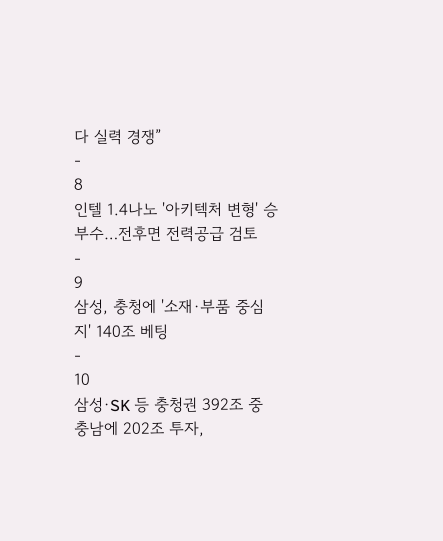다 실력 경쟁”
-
8
인텔 1.4나노 '아키텍처 변형' 승부수…전후면 전력공급 검토
-
9
삼성, 충청에 '소재·부품 중심지' 140조 베팅
-
10
삼성·SK 등 충청권 392조 중 충남에 202조 투자,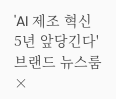'AI 제조 혁신 5년 앞당긴다'
브랜드 뉴스룸
×